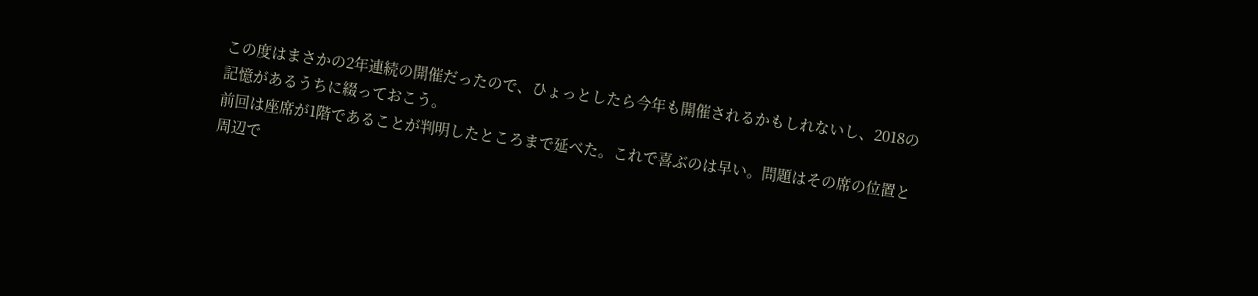この度はまさかの2年連続の開催だったので、ひょっとしたら今年も開催されるかもしれないし、2018の記憶があるうちに綴っておこう。
前回は座席が1階であることが判明したところまで延べた。これで喜ぶのは早い。問題はその席の位置と周辺で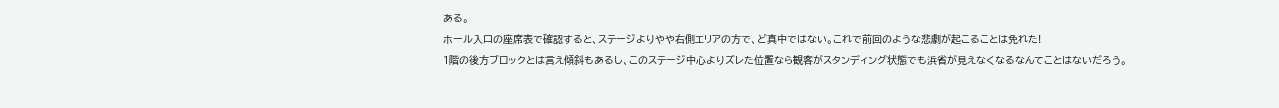ある。
ホール入口の座席表で確認すると、ステージよりやや右側エリアの方で、ど真中ではない。これで前回のような悲劇が起こることは免れた!
1階の後方ブロックとは言え傾斜もあるし、このステージ中心よりズレた位置なら観客がスタンディング状態でも浜省が見えなくなるなんてことはないだろう。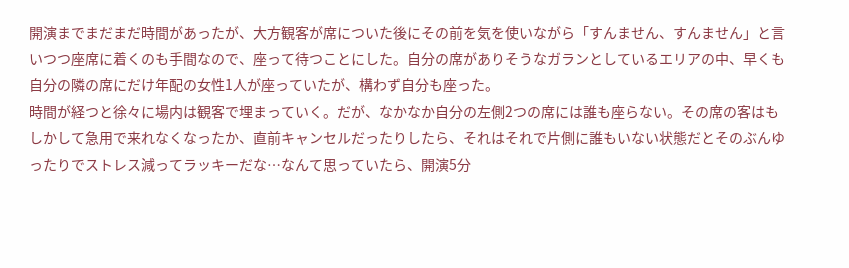開演までまだまだ時間があったが、大方観客が席についた後にその前を気を使いながら「すんません、すんません」と言いつつ座席に着くのも手間なので、座って待つことにした。自分の席がありそうなガランとしているエリアの中、早くも自分の隣の席にだけ年配の女性1人が座っていたが、構わず自分も座った。
時間が経つと徐々に場内は観客で埋まっていく。だが、なかなか自分の左側2つの席には誰も座らない。その席の客はもしかして急用で来れなくなったか、直前キャンセルだったりしたら、それはそれで片側に誰もいない状態だとそのぶんゆったりでストレス減ってラッキーだな…なんて思っていたら、開演5分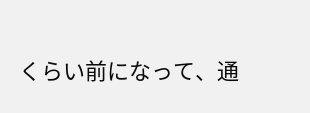くらい前になって、通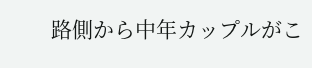路側から中年カップルがこ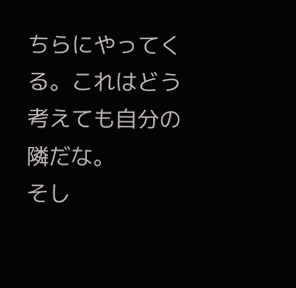ちらにやってくる。これはどう考えても自分の隣だな。
そし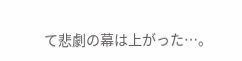て悲劇の幕は上がった…。